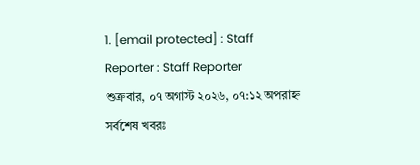1. [email protected] : Staff Reporter : Staff Reporter
শুক্রবার, ০৭ অগাস্ট ২০২৬, ০৭:১২ অপরাহ্ন
সর্বশেষ খবরঃ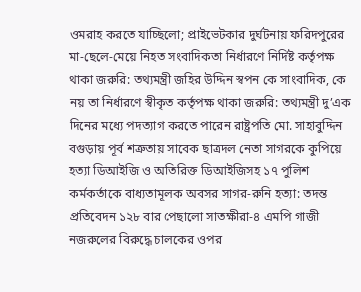ওমরাহ করতে যাচ্ছিলো; প্রাইভেটকার দুর্ঘটনায় ফরিদপুরের মা-ছেলে-মেয়ে নিহত সংবাদিকতা নির্ধারণে নির্দিষ্ট কর্তৃপক্ষ থাকা জরুরি: তথ্যমন্ত্রী জহির উদ্দিন স্বপন কে সাংবাদিক, কে নয় তা নির্ধারণে স্বীকৃত কর্তৃপক্ষ থাকা জরুরি: তথ্যমন্ত্রী দু’এক দিনের মধ্যে পদত্যাগ করতে পারেন রাষ্ট্রপতি মো. সাহাবুদ্দিন বগুড়ায় পূর্ব শত্রুতায় সাবেক ছাত্রদল নেতা সাগরকে কুপিয়ে হত্যা ডিআইজি ও অতিরিক্ত ডিআইজিসহ ১৭ পুলিশ কর্মকর্তাকে বাধ্যতামূলক অবসর সাগর-রুনি হত্যা: তদন্ত প্রতিবেদন ১২৮ বার পেছালো সাতক্ষীরা-৪ এমপি গাজী নজরুলের বিরুদ্ধে চালকের ওপর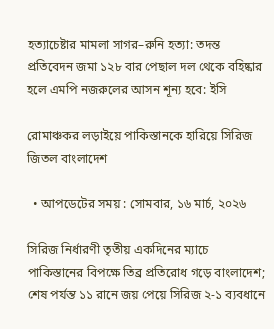হত্যাচেষ্টার মামলা সাগর–রুনি হত্যা: তদন্ত প্রতিবেদন জমা ১২৮ বার পেছাল দল থেকে বহিষ্কার হলে এমপি নজরুলের আসন শূন্য হবে: ইসি

রোমাঞ্চকর লড়াইয়ে পাকিস্তানকে হারিয়ে সিরিজ জিতল বাংলাদেশ

  • আপডেটের সময় : সোমবার, ১৬ মার্চ, ২০২৬

সিরিজ নির্ধারণী তৃতীয় একদিনের ম্যাচে পাকিস্তানের বিপক্ষে তিব্র প্রতিরোধ গড়ে বাংলাদেশ; শেষ পর্যন্ত ১১ রানে জয় পেয়ে সিরিজ ২-১ ব্যবধানে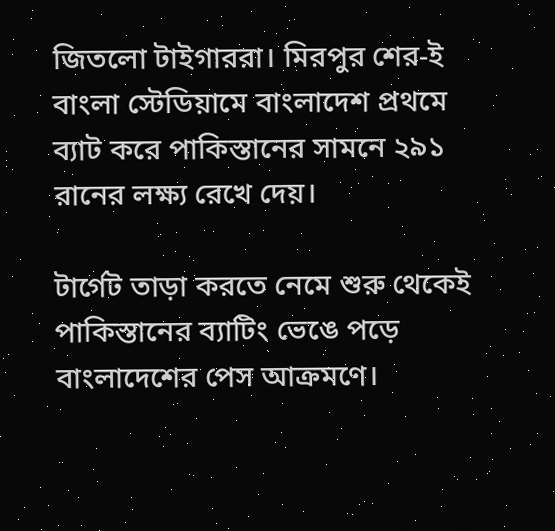জিতলো টাইগাররা। মিরপুর শের-ই বাংলা স্টেডিয়ামে বাংলাদেশ প্রথমে ব্যাট করে পাকিস্তানের সামনে ২৯১ রানের লক্ষ্য রেখে দেয়।

টার্গেট তাড়া করতে নেমে শুরু থেকেই পাকিস্তানের ব্যাটিং ভেঙে পড়ে বাংলাদেশের পেস আক্রমণে।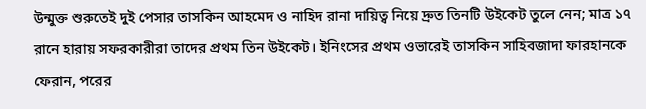উন্মুক্ত শুরুতেই দুই পেসার তাসকিন আহমেদ ও নাহিদ রানা দায়িত্ব নিয়ে দ্রুত তিনটি উইকেট তুলে নেন; মাত্র ১৭ রানে হারায় সফরকারীরা তাদের প্রথম তিন উইকেট। ইনিংসের প্রথম ওভারেই তাসকিন সাহিবজাদা ফারহানকে ফেরান, পরের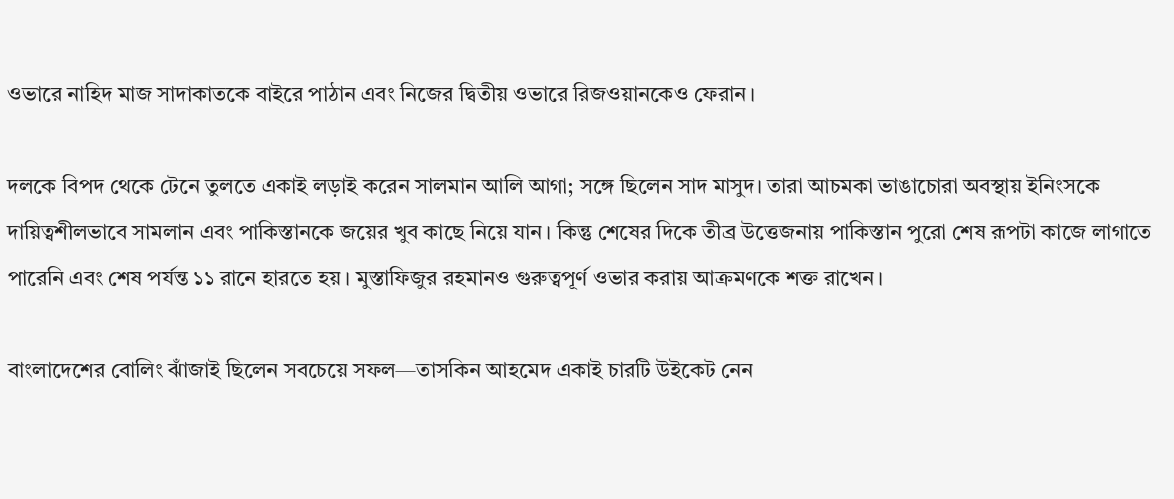ওভারে নাহিদ মাজ সাদাকাতকে বাইরে পাঠান এবং নিজের দ্বিতীয় ওভারে রিজওয়ানকেও ফেরান।

দলকে বিপদ থেকে টেনে তুলতে একাই লড়াই করেন সালমান আলি আগা; সঙ্গে ছিলেন সাদ মাসুদ। তারা আচমকা ভাঙাচোরা অবস্থায় ইনিংসকে দায়িত্বশীলভাবে সামলান এবং পাকিস্তানকে জয়ের খুব কাছে নিয়ে যান। কিন্তু শেষের দিকে তীব্র উত্তেজনায় পাকিস্তান পুরো শেষ রূপটা কাজে লাগাতে পারেনি এবং শেষ পর্যন্ত ১১ রানে হারতে হয়। মুস্তাফিজুর রহমানও গুরুত্বপূর্ণ ওভার করায় আক্রমণকে শক্ত রাখেন।

বাংলাদেশের বোলিং ঝাঁজাই ছিলেন সবচেয়ে সফল—তাসকিন আহমেদ একাই চারটি উইকেট নেন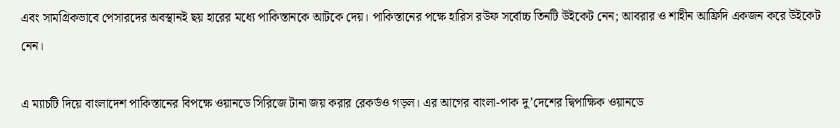এবং সামগ্রিকভাবে পেসারদের অবস্থানই ছয় হারের মধ্যে পাকিস্তানকে আটকে দেয়। পাকিস্তানের পক্ষে হারিস রউফ সর্বোচ্চ তিনটি উইকেট নেন; আবরার ও শাহীন আফ্রিদি একজন করে উইকেট নেন।

এ ম্যাচটি দিয়ে বাংলাদেশ পাকিস্তানের বিপক্ষে ওয়ানডে সিরিজে টানা জয় করার রেকর্ডও গড়ল। এর আগের বাংলা-পাক দু’দেশের দ্বিপাক্ষিক ওয়ানডে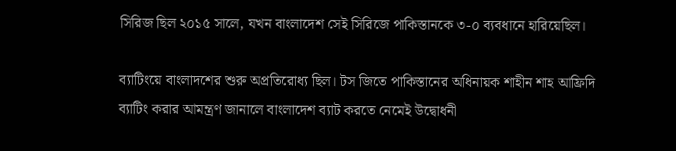সিরিজ ছিল ২০১৫ সালে, যখন বাংলাদেশ সেই সিরিজে পাকিস্তানকে ৩-০ ব্যবধানে হারিয়েছিল।

ব্যাটিংয়ে বাংলাদশের শুরু অপ্রতিরোধ্য ছিল। টস জিতে পাকিস্তানের অধিনায়ক শাহীন শাহ আফ্রিদি ব্যাটিং করার আমন্ত্রণ জানালে বাংলাদেশ ব্যাট করতে নেমেই উদ্বোধনী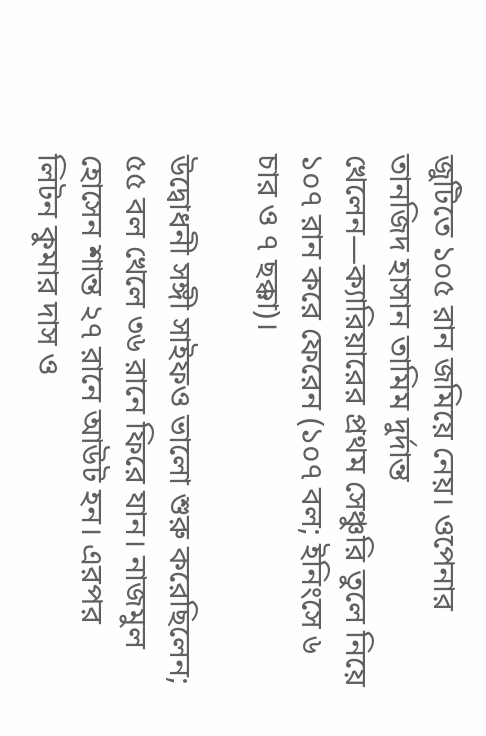জুটিতে ১০৫ রান জমিয়ে নেয়। ওপেনার তানজিদ হাসান তামিম দুর্দান্ত খেলেন—ক্যারিয়ারের প্রথম সেঞ্চুরি তুলে নিয়ে ১০৭ রান করে ফেরেন (১০৭ বল; ইনিংসে ৬ চার ও ৭ ছক্কা)।

উদ্বোধনী সঙ্গী সাইফও ভালো শুরু করেছিলেন; ৫৫ বল খেলে ৩৬ রানে ফিরে যান। নাজমুল হোসেন শান্ত ২৭ রানে আউট হন। এরপর লিটন কুমার দাস ও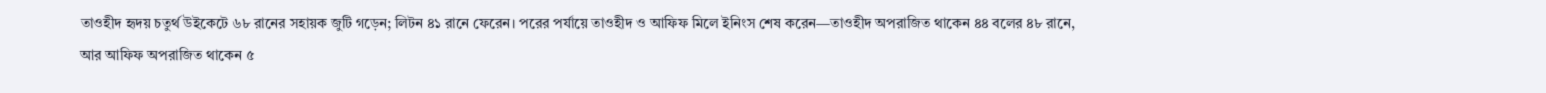তাওহীদ হৃদয় চতুর্থ উইকেটে ৬৮ রানের সহায়ক জুটি গড়েন; লিটন ৪১ রানে ফেরেন। পরের পর্যায়ে তাওহীদ ও আফিফ মিলে ইনিংস শেষ করেন—তাওহীদ অপরাজিত থাকেন ৪৪ বলের ৪৮ রানে, আর আফিফ অপরাজিত থাকেন ৫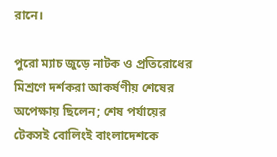রানে।

পুরো ম্যাচ জুড়ে নাটক ও প্রতিরোধের মিশ্রণে দর্শকরা আকর্ষণীয় শেষের অপেক্ষায় ছিলেন; শেষ পর্যায়ের টেকসই বোলিংই বাংলাদেশকে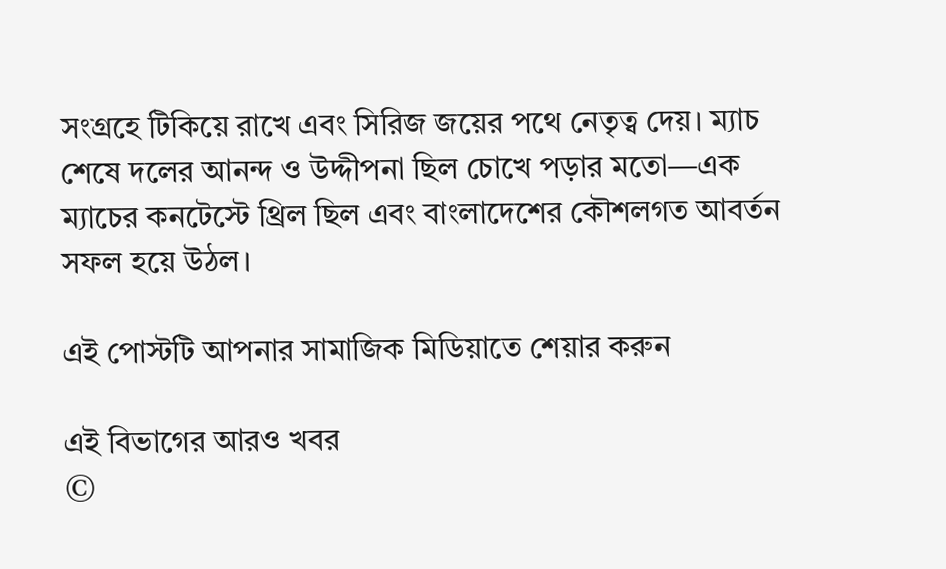সংগ্রহে টিকিয়ে রাখে এবং সিরিজ জয়ের পথে নেতৃত্ব দেয়। ম্যাচ শেষে দলের আনন্দ ও উদ্দীপনা ছিল চোখে পড়ার মতো—এক ম্যাচের কনটেস্টে থ্রিল ছিল এবং বাংলাদেশের কৌশলগত আবর্তন সফল হয়ে উঠল।

এই পোস্টটি আপনার সামাজিক মিডিয়াতে শেয়ার করুন

এই বিভাগের আরও খবর
©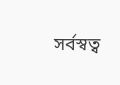সর্বস্বত্ব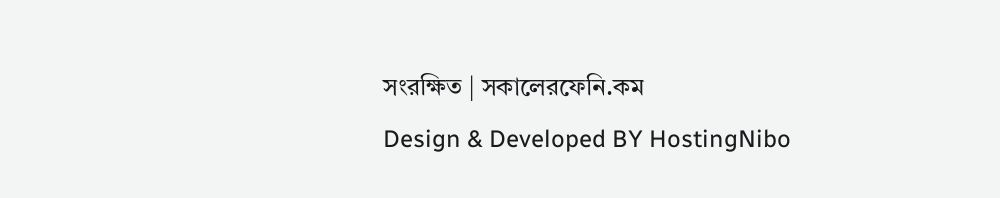সংরক্ষিত | সকালেরফেনি.কম
Design & Developed BY HostingNibo